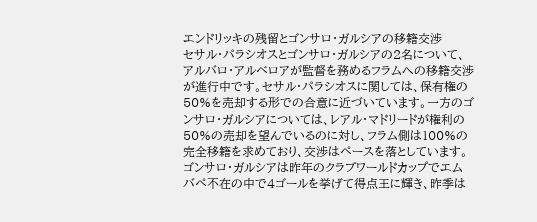エンドリッキの残留とゴンサロ・ガルシアの移籍交渉
セサル・パラシオスとゴンサロ・ガルシアの2名について、アルバロ・アルベロアが監督を務めるフラムへの移籍交渉が進行中です。セサル・パラシオスに関しては、保有権の50%を売却する形での合意に近づいています。一方のゴンサロ・ガルシアについては、レアル・マドリードが権利の50%の売却を望んでいるのに対し、フラム側は100%の完全移籍を求めており、交渉はペースを落としています。ゴンサロ・ガルシアは昨年のクラブワールドカップでエムバペ不在の中で4ゴールを挙げて得点王に輝き、昨季は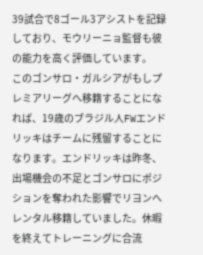39試合で8ゴール3アシストを記録しており、モウリーニョ監督も彼の能力を高く評価しています。
このゴンサロ・ガルシアがもしプレミアリーグへ移籍することになれば、19歳のブラジル人FWエンドリッキはチームに残留することになります。エンドリッキは昨冬、出場機会の不足とゴンサロにポジションを奪われた影響でリヨンへレンタル移籍していました。休暇を終えてトレーニングに合流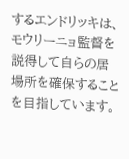するエンドリッキは、モウリーニョ監督を説得して自らの居場所を確保することを目指しています。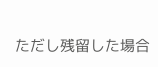ただし残留した場合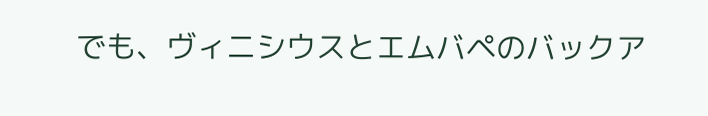でも、ヴィニシウスとエムバペのバックア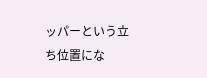ッパーという立ち位置にな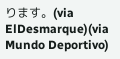ります。(via ElDesmarque)(via Mundo Deportivo)